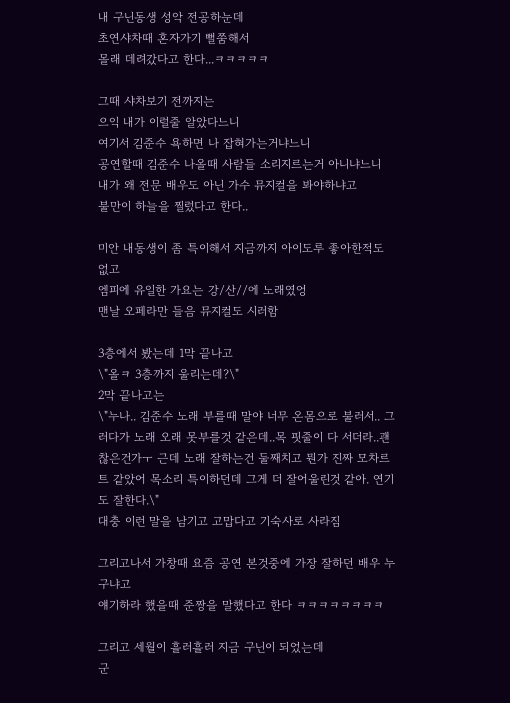내 구닌동생 성악 전공하눈데
초연샤차때 혼자가기 뻘쭘해서
몰래 데려갔다고 한다...ㅋㅋㅋㅋㅋ

그때 샤차보기 전까지는
으익 내가 이럴줄 알았다느니
여기서 김준수 욕하면 나 잡혀가는거냐느니
공연할때 김준수 나올때 사람들 소리지르는거 아니냐느니
내가 왜 전문 배우도 아닌 가수 뮤지컬을 봐야하냐고
불만이 하늘을 찔렀다고 한다..

미안 내동생이 좀 특이해서 지금까지 아이도루 좋아한적도 없고
엠피에 유일한 가요는 강/산//에 노래였엉
맨날 오페라만 들음 뮤지컬도 시러함

3층에서 봤는데 1막 끝나고
\"올ㅋ 3층까지 울리는데?\"
2막 끝나고는
\"누나.. 김준수 노래 부를때 말야 너무 온몸으로 불러서.. 그러다가 노래 오래 못부를것 같은데..목 핏줄이 다 서더라..괜찮은건가ㅜ 근데 노래 잘하는건 둘째치고 뭔가 진짜 모차르트 같았어 목소리 특이하던데 그게 더 잘어울린것 같아. 연기도 잘한다.\"
대충 이런 말을 남기고 고맙다고 기숙사로 사라짐

그리고나서 가창때 요즘 공연 본것중에 가장 잘하던 배우 누구냐고
얘기하라 했을때 준짱을 말했다고 한다 ㅋㅋㅋㅋㅋㅋㅋㅋ

그리고 세월이 흘러흘러 지금 구닌이 되었는데
군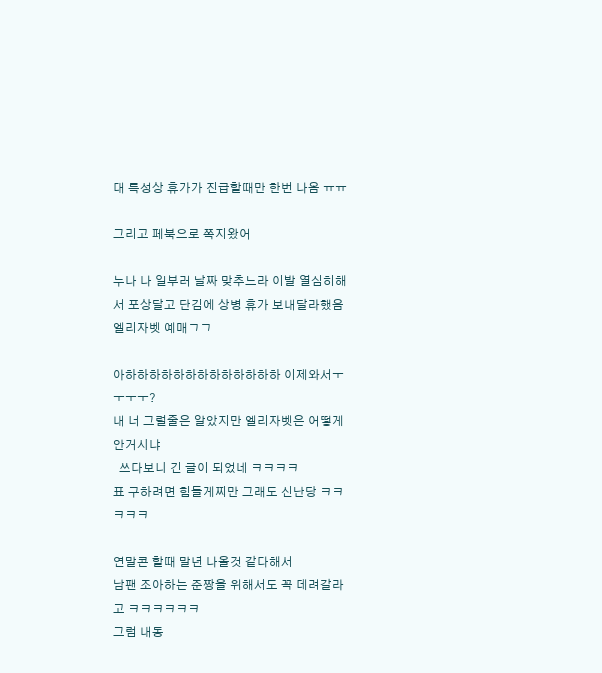대 특성상 휴가가 진급할때만 한번 나옴 ㅠㅠ

그리고 페북으로 쪽지왔어

누나 나 일부러 날짜 맞추느라 이발 열심히해서 포상달고 단김에 상병 휴가 보내달라했음 엘리자벳 예매ㄱㄱ

아하하하하하하하하하하하하하 이제와서ㅜㅜㅜㅜ?
내 너 그럴줄은 알았지만 엘리자벳은 어떻게 안거시냐
  쓰다보니 긴 글이 되었네 ㅋㅋㅋㅋ
표 구하려면 힘들게찌만 그래도 신난당 ㅋㅋㅋㅋㅋ

연말콘 할때 말년 나올것 같다해서
남팬 조아하는 준짱을 위해서도 꼭 데려갈라고 ㅋㅋㅋㅋㅋㅋ
그럼 내동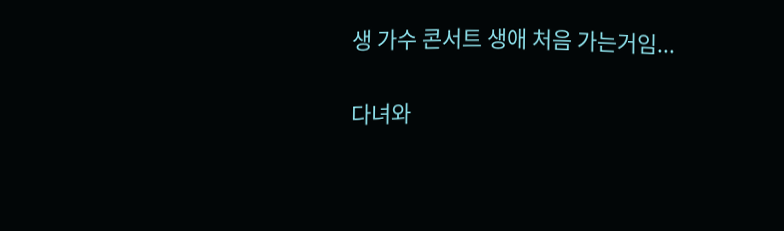생 가수 콘서트 생애 처음 가는거임...

다녀와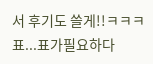서 후기도 쓸게!!ㅋㅋㅋ표...표가필요하다